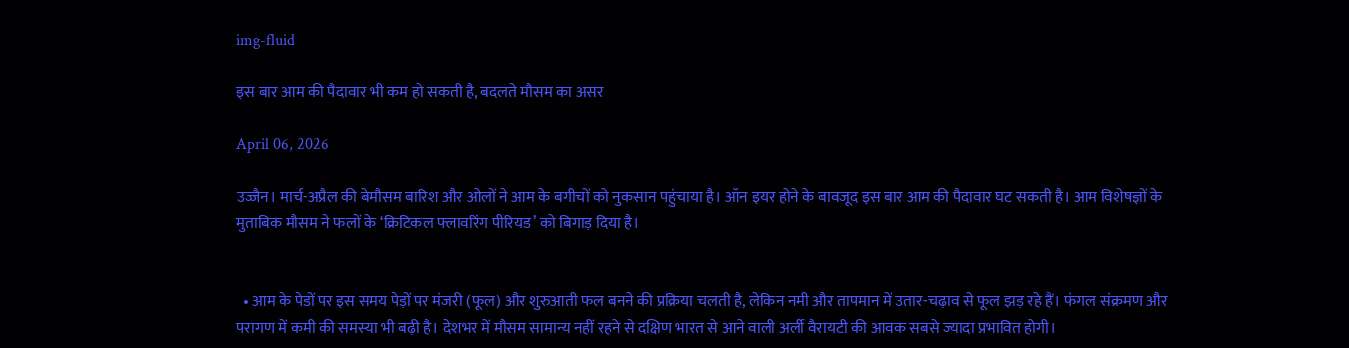img-fluid

इस बार आम की पैदावार भी कम हो सकती है, बदलते मौसम का असर

April 06, 2026

उज्जैन। मार्च-अप्रैल की बेमौसम बारिश और ओलों ने आम के बगीचों को नुकसान पहुंचाया है। ऑन इयर होने के बावजूद इस बार आम की पैदावार घट सकती है। आम विशेषज्ञों के मुताबिक मौसम ने फलों के ‘क्रिटिकल फ्लावरिंग पीरियड’ को बिगाड़ दिया है।


  • आम के पेडों पर इस समय पेड़ों पर मंजरी (फूल) और शुरुआती फल बनने की प्रक्रिया चलती है, लेकिन नमी और तापमान में उतार-चढ़ाव से फूल झड़ रहे हैं। फंगल संक्रमण और परागण में कमी की समस्या भी बढ़ी है। देशभर में मौसम सामान्य नहीं रहने से दक्षिण भारत से आने वाली अर्ली वैरायटी की आवक सबसे ज्यादा प्रभावित होगी।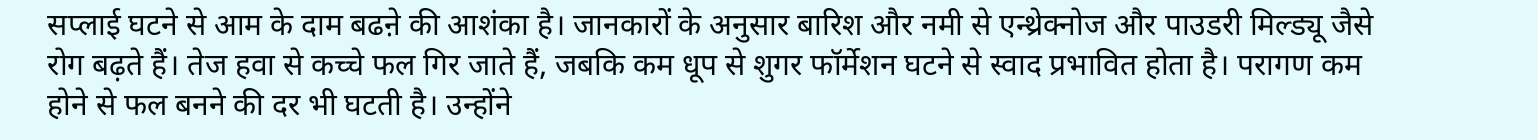सप्लाई घटने से आम के दाम बढऩे की आशंका है। जानकारों के अनुसार बारिश और नमी से एन्थ्रेक्नोज और पाउडरी मिल्ड्यू जैसे रोग बढ़ते हैं। तेज हवा से कच्चे फल गिर जाते हैं, जबकि कम धूप से शुगर फॉर्मेशन घटने से स्वाद प्रभावित होता है। परागण कम होने से फल बनने की दर भी घटती है। उन्होंने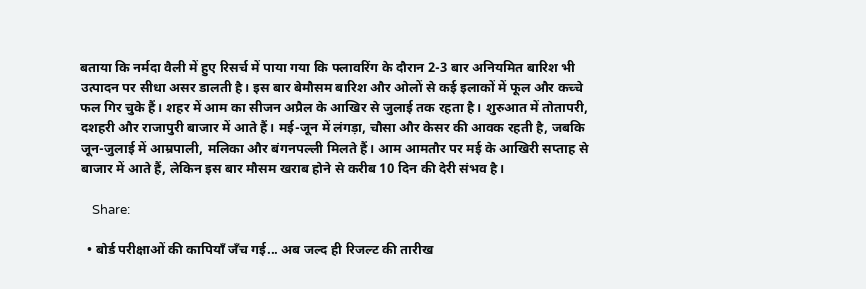बताया कि नर्मदा वैली में हुए रिसर्च में पाया गया कि फ्लावरिंग के दौरान 2-3 बार अनियमित बारिश भी उत्पादन पर सीधा असर डालती है। इस बार बेमौसम बारिश और ओलों से कई इलाकों में फूल और कच्चे फल गिर चुके हैं। शहर में आम का सीजन अप्रैल के आखिर से जुलाई तक रहता है। शुरुआत में तोतापरी, दशहरी और राजापुरी बाजार में आते हैं। मई-जून में लंगड़ा, चौसा और केसर की आवक रहती है, जबकि जून-जुलाई में आम्रपाली, मलिका और बंगनपल्ली मिलते हैं। आम आमतौर पर मई के आखिरी सप्ताह से बाजार में आते हैं, लेकिन इस बार मौसम खराब होने से करीब 10 दिन की देरी संभव है।

    Share:

  • बोर्ड परीक्षाओं की कापियाँ जँच गई... अब जल्द ही रिजल्ट की तारीख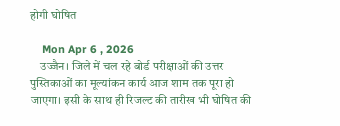होगी घोषित

    Mon Apr 6 , 2026
    उज्जैन। जिले में चल रहे बोर्ड परीक्षाओं की उत्तर पुस्तिकाओं का मूल्यांकन कार्य आज शाम तक पूरा हो जाएगा। इसी के साथ ही रिजल्ट की तारीख भी घोषित की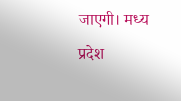जाएगी। मध्य प्रदेश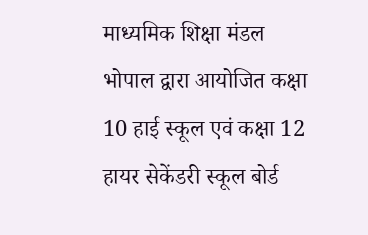माध्यमिक शिक्षा मंडल भोपाल द्वारा आयोजित कक्षा 10 हाई स्कूल एवं कक्षा 12 हायर सेकेंडरी स्कूल बोर्ड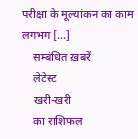परीक्षा के मूल्यांकन का काम लगभग […]
    सम्बंधित ख़बरें
    लेटेस्ट
    खरी-खरी
    का राशिफल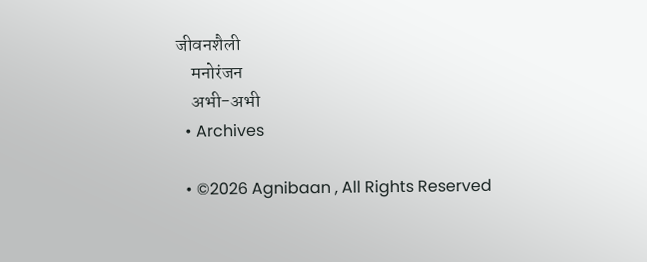जीवनशैली
    मनोरंजन
    अभी-अभी
  • Archives

  • ©2026 Agnibaan , All Rights Reserved